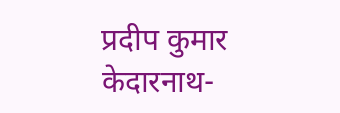प्रदीप कुमार
केदारनाथ-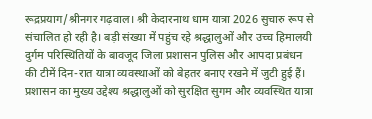रूद्रप्रयाग/श्रीनगर गढ़वाल। श्री केदारनाथ धाम यात्रा 2026 सुचारु रूप से संचालित हो रही है। बड़ी संख्या में पहुंच रहे श्रद्धालुओं और उच्च हिमालयी दुर्गम परिस्थितियों के बावजूद जिला प्रशासन पुलिस और आपदा प्रबंधन की टीमें दिन-रात यात्रा व्यवस्थाओं को बेहतर बनाए रखने में जुटी हुई हैं। प्रशासन का मुख्य उद्देश्य श्रद्धालुओं को सुरक्षित सुगम और व्यवस्थित यात्रा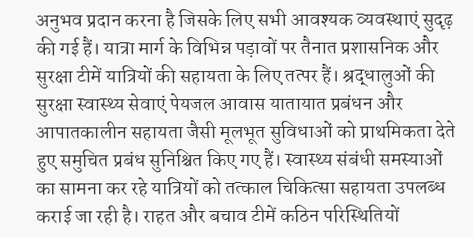अनुभव प्रदान करना है जिसके लिए सभी आवश्यक व्यवस्थाएं सुदृढ़ की गई हैं। यात्रा मार्ग के विभिन्न पड़ावों पर तैनात प्रशासनिक और सुरक्षा टीमें यात्रियों की सहायता के लिए तत्पर हैं। श्रद्धालुओं की सुरक्षा स्वास्थ्य सेवाएं पेयजल आवास यातायात प्रबंधन और आपातकालीन सहायता जैसी मूलभूत सुविधाओं को प्राथमिकता देते हुए समुचित प्रबंध सुनिश्चित किए गए हैं। स्वास्थ्य संबंधी समस्याओं का सामना कर रहे यात्रियों को तत्काल चिकित्सा सहायता उपलब्ध कराई जा रही है। राहत और बचाव टीमें कठिन परिस्थितियों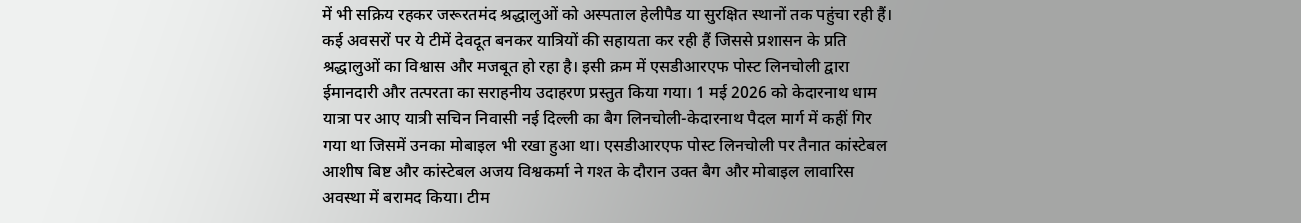में भी सक्रिय रहकर जरूरतमंद श्रद्धालुओं को अस्पताल हेलीपैड या सुरक्षित स्थानों तक पहुंचा रही हैं। कई अवसरों पर ये टीमें देवदूत बनकर यात्रियों की सहायता कर रही हैं जिससे प्रशासन के प्रति श्रद्धालुओं का विश्वास और मजबूत हो रहा है। इसी क्रम में एसडीआरएफ पोस्ट लिनचोली द्वारा ईमानदारी और तत्परता का सराहनीय उदाहरण प्रस्तुत किया गया। 1 मई 2026 को केदारनाथ धाम यात्रा पर आए यात्री सचिन निवासी नई दिल्ली का बैग लिनचोली-केदारनाथ पैदल मार्ग में कहीं गिर गया था जिसमें उनका मोबाइल भी रखा हुआ था। एसडीआरएफ पोस्ट लिनचोली पर तैनात कांस्टेबल आशीष बिष्ट और कांस्टेबल अजय विश्वकर्मा ने गश्त के दौरान उक्त बैग और मोबाइल लावारिस अवस्था में बरामद किया। टीम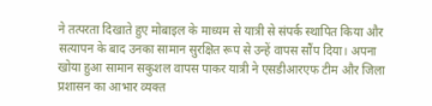ने तत्परता दिखाते हुए मोबाइल के माध्यम से यात्री से संपर्क स्थापित किया और सत्यापन के बाद उनका सामान सुरक्षित रूप से उन्हें वापस सौंप दिया। अपना खोया हुआ सामान सकुशल वापस पाकर यात्री ने एसडीआरएफ टीम और जिला प्रशासन का आभार व्यक्त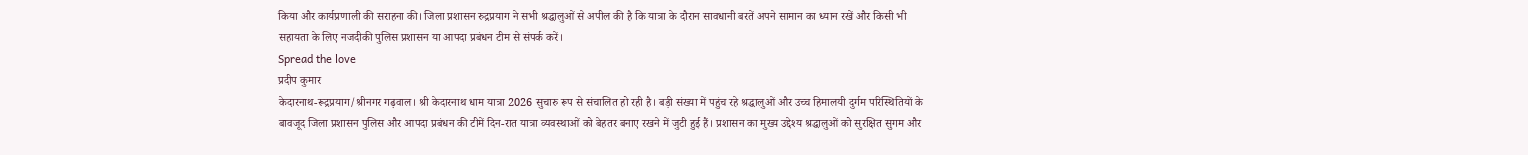किया और कार्यप्रणाली की सराहना की। जिला प्रशासन रुद्रप्रयाग ने सभी श्रद्धालुओं से अपील की है कि यात्रा के दौरान सावधानी बरतें अपने सामान का ध्यान रखें और किसी भी सहायता के लिए नजदीकी पुलिस प्रशासन या आपदा प्रबंधन टीम से संपर्क करें।
Spread the love
प्रदीप कुमार
केदारनाथ-रूद्रप्रयाग/श्रीनगर गढ़वाल। श्री केदारनाथ धाम यात्रा 2026 सुचारु रूप से संचालित हो रही है। बड़ी संख्या में पहुंच रहे श्रद्धालुओं और उच्च हिमालयी दुर्गम परिस्थितियों के बावजूद जिला प्रशासन पुलिस और आपदा प्रबंधन की टीमें दिन-रात यात्रा व्यवस्थाओं को बेहतर बनाए रखने में जुटी हुई हैं। प्रशासन का मुख्य उद्देश्य श्रद्धालुओं को सुरक्षित सुगम और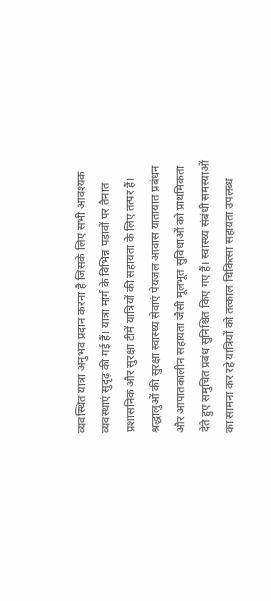व्यवस्थित यात्रा अनुभव प्रदान करना है जिसके लिए सभी आवश्यक व्यवस्थाएं सुदृढ़ की गई हैं। यात्रा मार्ग के विभिन्न पड़ावों पर तैनात प्रशासनिक और सुरक्षा टीमें यात्रियों की सहायता के लिए तत्पर हैं। श्रद्धालुओं की सुरक्षा स्वास्थ्य सेवाएं पेयजल आवास यातायात प्रबंधन और आपातकालीन सहायता जैसी मूलभूत सुविधाओं को प्राथमिकता देते हुए समुचित प्रबंध सुनिश्चित किए गए हैं। स्वास्थ्य संबंधी समस्याओं का सामना कर रहे यात्रियों को तत्काल चिकित्सा सहायता उपलब्ध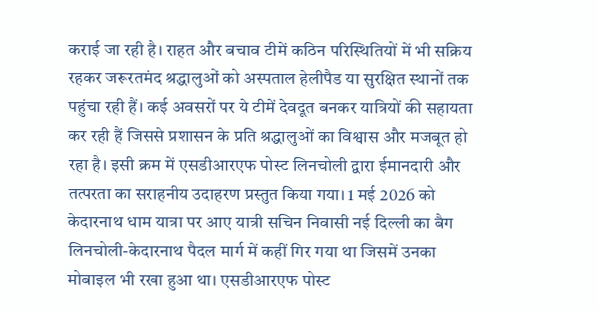कराई जा रही है। राहत और बचाव टीमें कठिन परिस्थितियों में भी सक्रिय रहकर जरूरतमंद श्रद्धालुओं को अस्पताल हेलीपैड या सुरक्षित स्थानों तक पहुंचा रही हैं। कई अवसरों पर ये टीमें देवदूत बनकर यात्रियों की सहायता कर रही हैं जिससे प्रशासन के प्रति श्रद्धालुओं का विश्वास और मजबूत हो रहा है। इसी क्रम में एसडीआरएफ पोस्ट लिनचोली द्वारा ईमानदारी और तत्परता का सराहनीय उदाहरण प्रस्तुत किया गया। 1 मई 2026 को केदारनाथ धाम यात्रा पर आए यात्री सचिन निवासी नई दिल्ली का बैग लिनचोली-केदारनाथ पैदल मार्ग में कहीं गिर गया था जिसमें उनका मोबाइल भी रखा हुआ था। एसडीआरएफ पोस्ट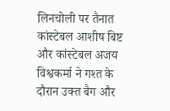लिनचोली पर तैनात कांस्टेबल आशीष बिष्ट और कांस्टेबल अजय विश्वकर्मा ने गश्त के दौरान उक्त बैग और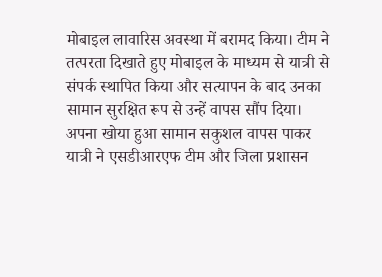मोबाइल लावारिस अवस्था में बरामद किया। टीम ने तत्परता दिखाते हुए मोबाइल के माध्यम से यात्री से संपर्क स्थापित किया और सत्यापन के बाद उनका सामान सुरक्षित रूप से उन्हें वापस सौंप दिया। अपना खोया हुआ सामान सकुशल वापस पाकर यात्री ने एसडीआरएफ टीम और जिला प्रशासन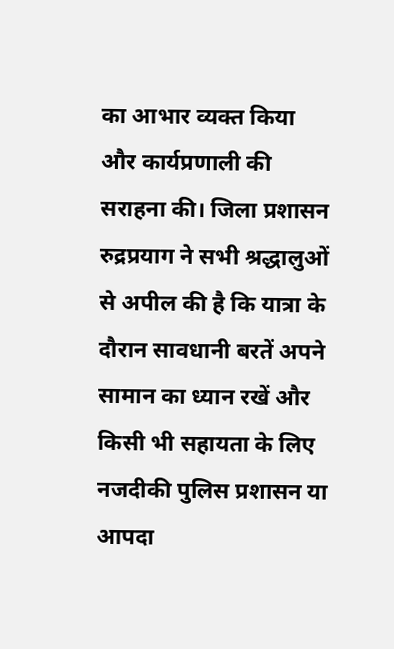का आभार व्यक्त किया और कार्यप्रणाली की सराहना की। जिला प्रशासन रुद्रप्रयाग ने सभी श्रद्धालुओं से अपील की है कि यात्रा के दौरान सावधानी बरतें अपने सामान का ध्यान रखें और किसी भी सहायता के लिए नजदीकी पुलिस प्रशासन या आपदा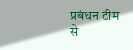प्रबंधन टीम से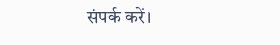संपर्क करें।